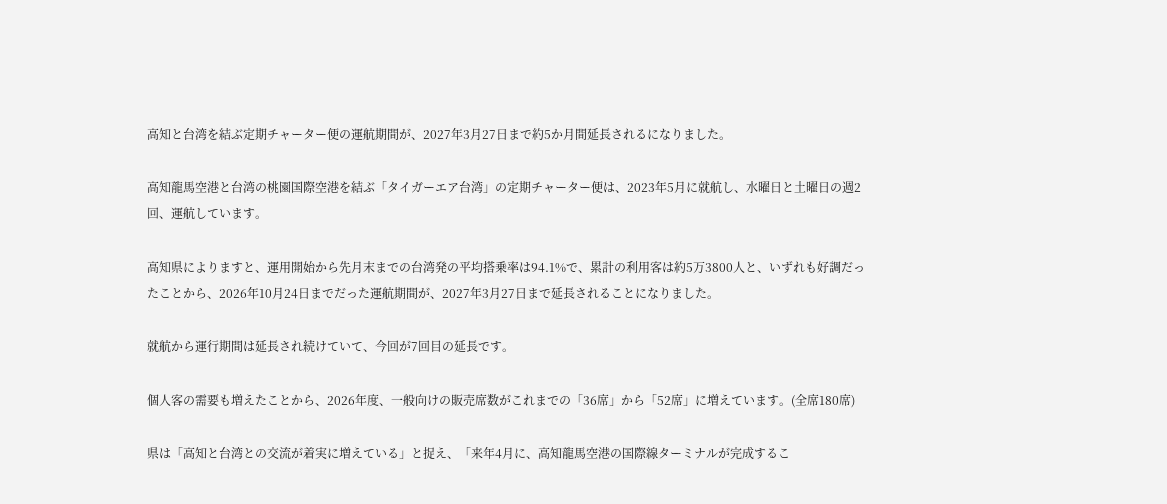高知と台湾を結ぶ定期チャーター便の運航期間が、2027年3月27日まで約5か月間延長されるになりました。

高知龍馬空港と台湾の桃園国際空港を結ぶ「タイガーエア台湾」の定期チャーター便は、2023年5月に就航し、水曜日と土曜日の週2回、運航しています。

高知県によりますと、運用開始から先月末までの台湾発の平均搭乗率は94.1%で、累計の利用客は約5万3800人と、いずれも好調だったことから、2026年10月24日までだった運航期間が、2027年3月27日まで延長されることになりました。

就航から運行期間は延長され続けていて、今回が7回目の延長です。

個人客の需要も増えたことから、2026年度、一般向けの販売席数がこれまでの「36席」から「52席」に増えています。(全席180席)

県は「高知と台湾との交流が着実に増えている」と捉え、「来年4月に、高知龍馬空港の国際線ターミナルが完成するこ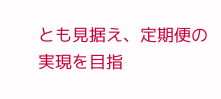とも見据え、定期便の実現を目指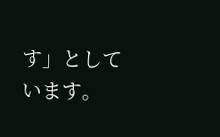す」としています。